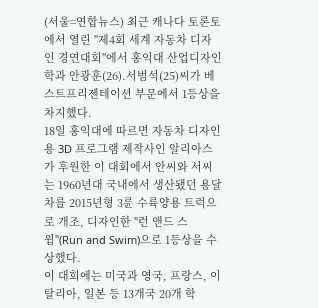(서울=연합뉴스) 최근 캐나다 토론토에서 열린 "제4회 세계 자동차 디자인 경연대회"에서 홍익대 산업디자인학과 안광훈(26).서범석(25)씨가 베스트프리젠테이션 부문에서 1등상을 차지했다.
18일 홍익대에 따르면 자동차 디자인용 3D 프로그램 제작사인 알리아스가 후원한 이 대회에서 안씨와 서씨는 1960년대 국내에서 생산됐던 용달차를 2015년형 3륜 수륙양용 트럭으로 개조, 디자인한 "런 앤드 스윔"(Run and Swim)으로 1등상을 수상했다.
이 대회에는 미국과 영국, 프랑스, 이탈리아, 일본 등 13개국 20개 학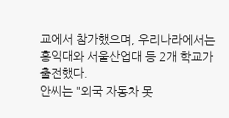교에서 참가했으며, 우리나라에서는 홍익대와 서울산업대 등 2개 학교가 출전했다.
안씨는 "외국 자동차 못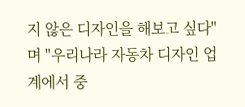지 않은 디자인을 해보고 싶다"며 "우리나라 자동차 디자인 업계에서 중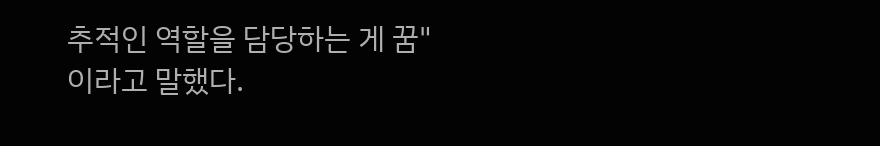추적인 역할을 담당하는 게 꿈"이라고 말했다.